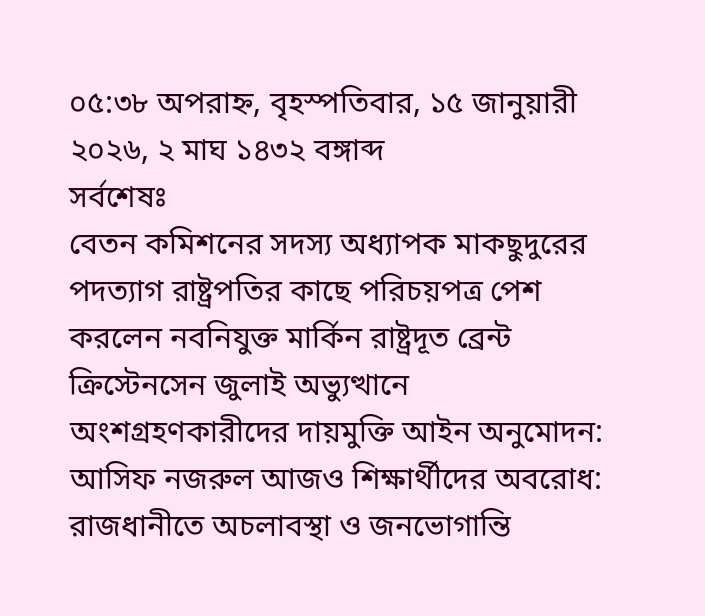০৫:৩৮ অপরাহ্ন, বৃহস্পতিবার, ১৫ জানুয়ারী ২০২৬, ২ মাঘ ১৪৩২ বঙ্গাব্দ
সর্বশেষঃ
বেতন কমিশনের সদস্য অধ্যাপক মাকছুদুরের পদত্যাগ রাষ্ট্রপতির কাছে পরিচয়পত্র পেশ করলেন নবনিযুক্ত মার্কিন রাষ্ট্রদূত ব্রেন্ট ক্রিস্টেনসেন জুলাই অভ্যুত্থানে অংশগ্রহণকারীদের দায়মুক্তি আইন অনুমোদন: আসিফ নজরুল আজও শিক্ষার্থীদের অবরোধ: রাজধানীতে অচলাবস্থা ও জনভোগান্তি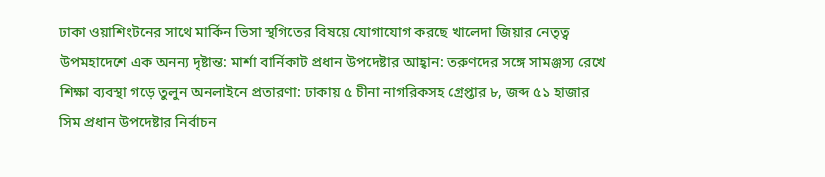ঢাকা ওয়াশিংটনের সাথে মার্কিন ভিসা স্থগিতের বিষয়ে যোগাযোগ করছে খালেদা জিয়ার নেতৃত্ব উপমহাদেশে এক অনন্য দৃষ্টান্ত: মার্শা বার্নিকাট প্রধান উপদেষ্টার আহ্বান: তরুণদের সঙ্গে সামঞ্জস্য রেখে শিক্ষা ব্যবস্থা গড়ে তুলুন অনলাইনে প্রতারণা: ঢাকায় ৫ চীনা নাগরিকসহ গ্রেপ্তার ৮, জব্দ ৫১ হাজার সিম প্রধান উপদেষ্টার নির্বাচন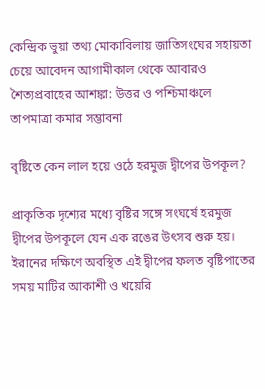কেন্দ্রিক ভুয়া তথ্য মোকাবিলায় জাতিসংঘের সহায়তা চেয়ে আবেদন আগামীকাল থেকে আবারও শৈত্যপ্রবাহের আশঙ্কা: উত্তর ও পশ্চিমাঞ্চলে তাপমাত্রা কমার সম্ভাবনা

বৃষ্টিতে কেন লাল হয়ে ওঠে হরমুজ দ্বীপের উপকূল?

প্রাকৃতিক দৃশ্যের মধ্যে বৃষ্টির সঙ্গে সংঘর্ষে হরমুজ দ্বীপের উপকূলে যেন এক রঙের উৎসব শুরু হয়। ইরানের দক্ষিণে অবস্থিত এই দ্বীপের ফলত বৃষ্টিপাতের সময় মাটির আকাশী ও খয়েরি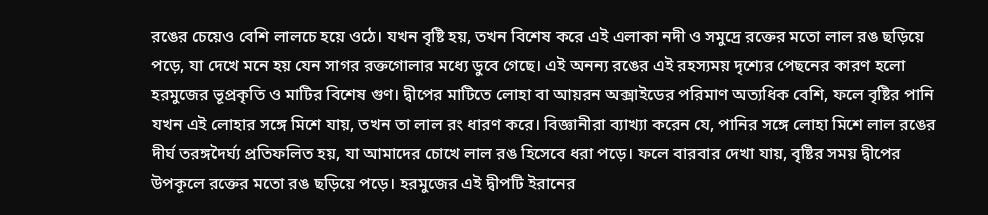রঙের চেয়েও বেশি লালচে হয়ে ওঠে। যখন বৃষ্টি হয়, তখন বিশেষ করে এই এলাকা নদী ও সমুদ্রে রক্তের মতো লাল রঙ ছড়িয়ে পড়ে, যা দেখে মনে হয় যেন সাগর রক্তগোলার মধ্যে ডুবে গেছে। এই অনন্য রঙের এই রহস্যময় দৃশ্যের পেছনের কারণ হলো হরমুজের ভূপ্রকৃতি ও মাটির বিশেষ গুণ। দ্বীপের মাটিতে লোহা বা আয়রন অক্সাইডের পরিমাণ অত্যধিক বেশি, ফলে বৃষ্টির পানি যখন এই লোহার সঙ্গে মিশে যায়, তখন তা লাল রং ধারণ করে। বিজ্ঞানীরা ব্যাখ্যা করেন যে, পানির সঙ্গে লোহা মিশে লাল রঙের দীর্ঘ তরঙ্গদৈর্ঘ্য প্রতিফলিত হয়, যা আমাদের চোখে লাল রঙ হিসেবে ধরা পড়ে। ফলে বারবার দেখা যায়, বৃষ্টির সময় দ্বীপের উপকূলে রক্তের মতো রঙ ছড়িয়ে পড়ে। হরমুজের এই দ্বীপটি ইরানের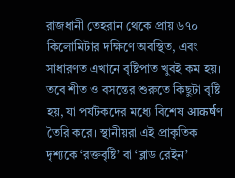রাজধানী তেহরান থেকে প্রায় ৬৭০ কিলোমিটার দক্ষিণে অবস্থিত, এবং সাধারণত এখানে বৃষ্টিপাত খুবই কম হয়। তবে শীত ও বসন্তের শুরুতে কিছুটা বৃষ্টি হয়, যা পর্যটকদের মধ্যে বিশেষ आकर्षণ তৈরি করে। স্থানীয়রা এই প্রাকৃতিক দৃশ্যকে ‘রক্তবৃষ্টি’ বা ‘ব্লাড রেইন’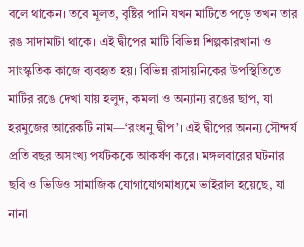বলে থাকেন। তবে মূলত, বৃষ্টির পানি যখন মাটিতে পড়ে তখন তার রঙ সাদামাটা থাকে। এই দ্বীপের মাটি বিভিন্ন শিল্পকারখানা ও সাংস্কৃতিক কাজে ব্যবহৃত হয়। বিভিন্ন রাসায়নিকের উপস্থিতিতে মাটির রঙে দেখা যায় হলুদ, কমলা ও অন্যান্য রঙের ছাপ, যা হরমুজের আরেকটি নাম—‘রংধনু দ্বীপ’। এই দ্বীপের অনন্য সৌন্দর্য প্রতি বছর অসংখ্য পর্যটককে আকর্ষণ করে। মঙ্গলবারের ঘটনার ছবি ও ভিডিও সামাজিক যোগাযোগমাধ্যমে ভাইরাল হয়েছে, যা নানা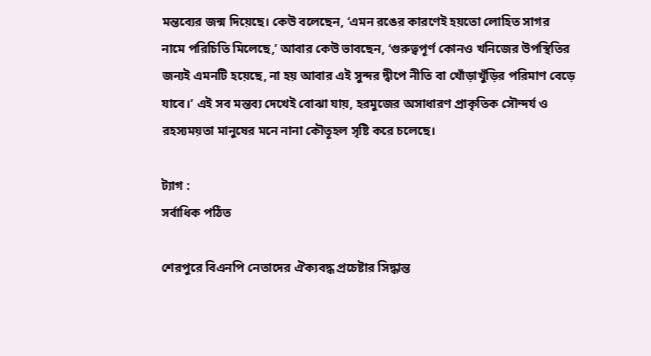মন্তব্যের জন্ম দিয়েছে। কেউ বলেছেন, ‘এমন রঙের কারণেই হয়তো লোহিত সাগর নামে পরিচিতি মিলেছে,’ আবার কেউ ভাবছেন, ‘গুরুত্বপূর্ণ কোনও খনিজের উপস্থিতির জন্যই এমনটি হয়েছে, না হয় আবার এই সুন্দর দ্বীপে নীতি বা খোঁড়াখুঁড়ির পরিমাণ বেড়ে যাবে।’ এই সব মন্তব্য দেখেই বোঝা যায়, হরমুজের অসাধারণ প্রাকৃতিক সৌন্দর্য ও রহস্যময়তা মানুষের মনে নানা কৌতূহল সৃষ্টি করে চলেছে।

ট্যাগ :
সর্বাধিক পঠিত

শেরপুরে বিএনপি নেতাদের ঐক্যবদ্ধ প্রচেষ্টার সিদ্ধান্ত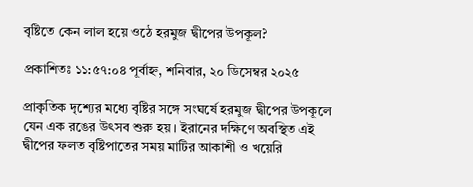বৃষ্টিতে কেন লাল হয়ে ওঠে হরমুজ দ্বীপের উপকূল?

প্রকাশিতঃ ১১:৫৭:০৪ পূর্বাহ্ন, শনিবার, ২০ ডিসেম্বর ২০২৫

প্রাকৃতিক দৃশ্যের মধ্যে বৃষ্টির সঙ্গে সংঘর্ষে হরমুজ দ্বীপের উপকূলে যেন এক রঙের উৎসব শুরু হয়। ইরানের দক্ষিণে অবস্থিত এই দ্বীপের ফলত বৃষ্টিপাতের সময় মাটির আকাশী ও খয়েরি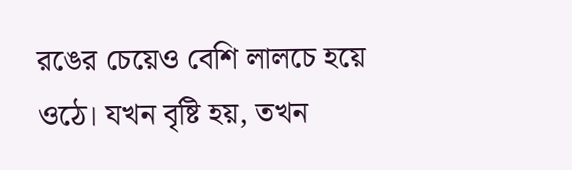রঙের চেয়েও বেশি লালচে হয়ে ওঠে। যখন বৃষ্টি হয়, তখন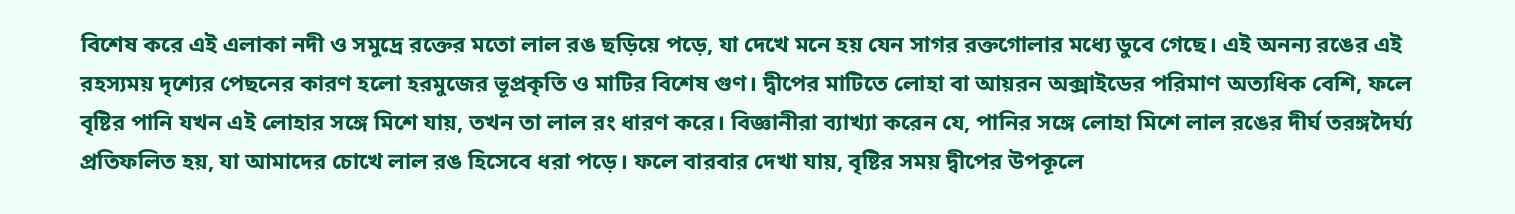বিশেষ করে এই এলাকা নদী ও সমুদ্রে রক্তের মতো লাল রঙ ছড়িয়ে পড়ে, যা দেখে মনে হয় যেন সাগর রক্তগোলার মধ্যে ডুবে গেছে। এই অনন্য রঙের এই রহস্যময় দৃশ্যের পেছনের কারণ হলো হরমুজের ভূপ্রকৃতি ও মাটির বিশেষ গুণ। দ্বীপের মাটিতে লোহা বা আয়রন অক্সাইডের পরিমাণ অত্যধিক বেশি, ফলে বৃষ্টির পানি যখন এই লোহার সঙ্গে মিশে যায়, তখন তা লাল রং ধারণ করে। বিজ্ঞানীরা ব্যাখ্যা করেন যে, পানির সঙ্গে লোহা মিশে লাল রঙের দীর্ঘ তরঙ্গদৈর্ঘ্য প্রতিফলিত হয়, যা আমাদের চোখে লাল রঙ হিসেবে ধরা পড়ে। ফলে বারবার দেখা যায়, বৃষ্টির সময় দ্বীপের উপকূলে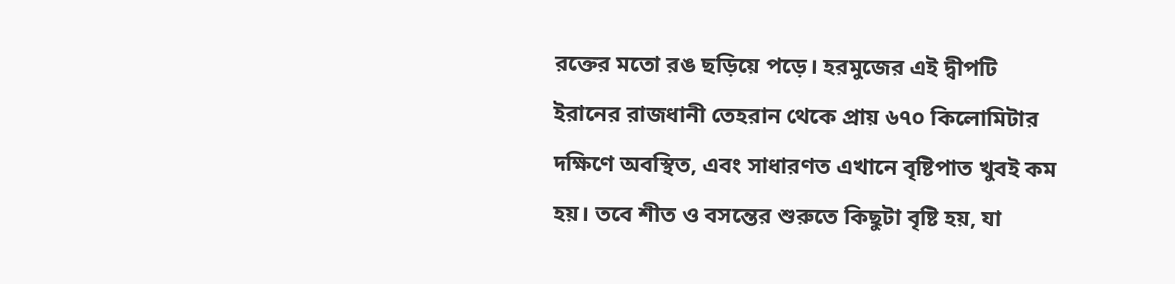রক্তের মতো রঙ ছড়িয়ে পড়ে। হরমুজের এই দ্বীপটি ইরানের রাজধানী তেহরান থেকে প্রায় ৬৭০ কিলোমিটার দক্ষিণে অবস্থিত, এবং সাধারণত এখানে বৃষ্টিপাত খুবই কম হয়। তবে শীত ও বসন্তের শুরুতে কিছুটা বৃষ্টি হয়, যা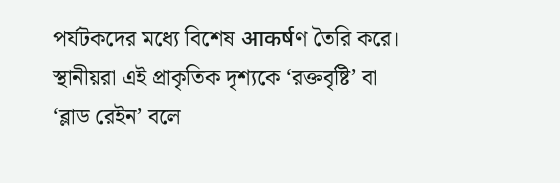পর্যটকদের মধ্যে বিশেষ आकर्षণ তৈরি করে। স্থানীয়রা এই প্রাকৃতিক দৃশ্যকে ‘রক্তবৃষ্টি’ বা ‘ব্লাড রেইন’ বলে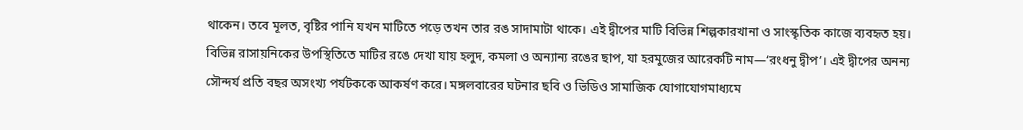থাকেন। তবে মূলত, বৃষ্টির পানি যখন মাটিতে পড়ে তখন তার রঙ সাদামাটা থাকে। এই দ্বীপের মাটি বিভিন্ন শিল্পকারখানা ও সাংস্কৃতিক কাজে ব্যবহৃত হয়। বিভিন্ন রাসায়নিকের উপস্থিতিতে মাটির রঙে দেখা যায় হলুদ, কমলা ও অন্যান্য রঙের ছাপ, যা হরমুজের আরেকটি নাম—‘রংধনু দ্বীপ’। এই দ্বীপের অনন্য সৌন্দর্য প্রতি বছর অসংখ্য পর্যটককে আকর্ষণ করে। মঙ্গলবারের ঘটনার ছবি ও ভিডিও সামাজিক যোগাযোগমাধ্যমে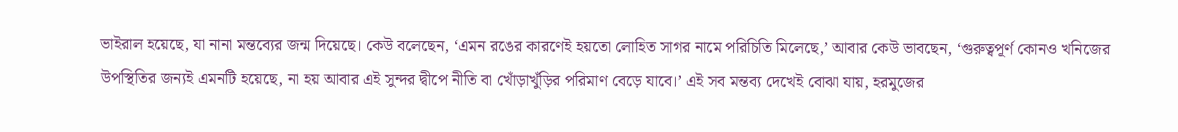ভাইরাল হয়েছে, যা নানা মন্তব্যের জন্ম দিয়েছে। কেউ বলেছেন, ‘এমন রঙের কারণেই হয়তো লোহিত সাগর নামে পরিচিতি মিলেছে,’ আবার কেউ ভাবছেন, ‘গুরুত্বপূর্ণ কোনও খনিজের উপস্থিতির জন্যই এমনটি হয়েছে, না হয় আবার এই সুন্দর দ্বীপে নীতি বা খোঁড়াখুঁড়ির পরিমাণ বেড়ে যাবে।’ এই সব মন্তব্য দেখেই বোঝা যায়, হরমুজের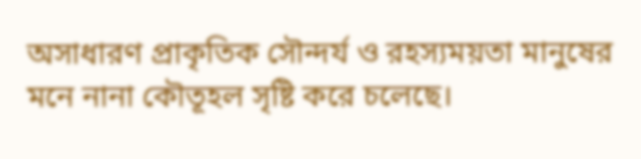অসাধারণ প্রাকৃতিক সৌন্দর্য ও রহস্যময়তা মানুষের মনে নানা কৌতূহল সৃষ্টি করে চলেছে।